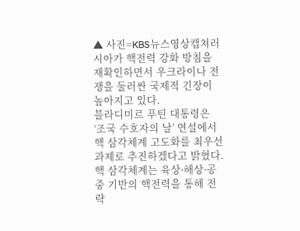▲ 사진=KBS뉴스영상캡쳐러시아가 핵전력 강화 방침을 재확인하면서 우크라이나 전쟁을 둘러싼 국제적 긴장이 높아지고 있다.
블라디미르 푸틴 대통령은 ‘조국 수호자의 날’ 연설에서 핵 삼각체계 고도화를 최우선 과제로 추진하겠다고 밝혔다.
핵 삼각체계는 육상·해상·공중 기반의 핵전력을 통해 전략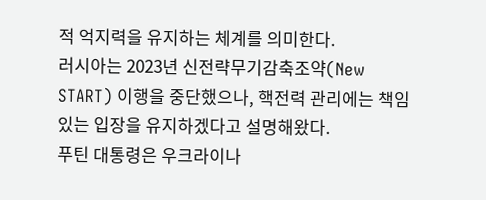적 억지력을 유지하는 체계를 의미한다.
러시아는 2023년 신전략무기감축조약(New START) 이행을 중단했으나, 핵전력 관리에는 책임 있는 입장을 유지하겠다고 설명해왔다.
푸틴 대통령은 우크라이나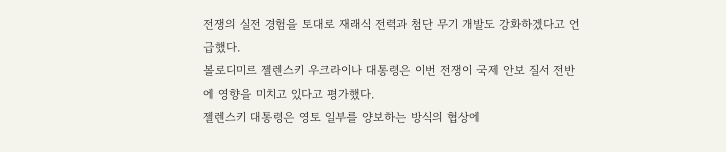전쟁의 실전 경험을 토대로 재래식 전력과 첨단 무기 개발도 강화하겠다고 언급했다.
볼로디미르 젤렌스키 우크라이나 대통령은 이번 전쟁이 국제 안보 질서 전반에 영향을 미치고 있다고 평가했다.
젤렌스키 대통령은 영토 일부를 양보하는 방식의 협상에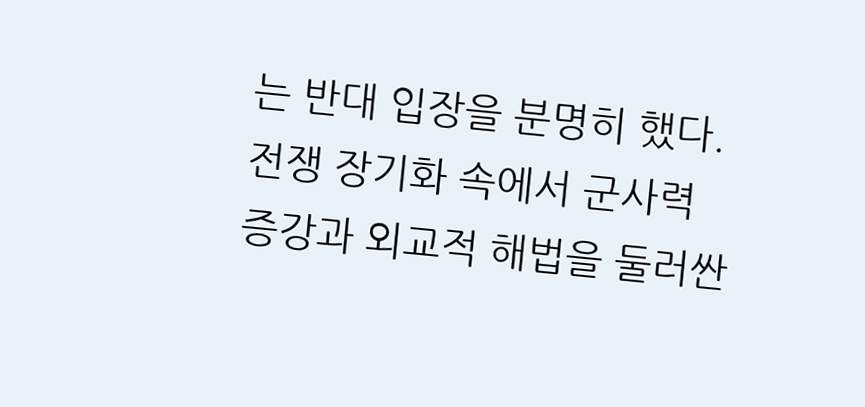는 반대 입장을 분명히 했다.
전쟁 장기화 속에서 군사력 증강과 외교적 해법을 둘러싼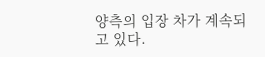양측의 입장 차가 계속되고 있다.